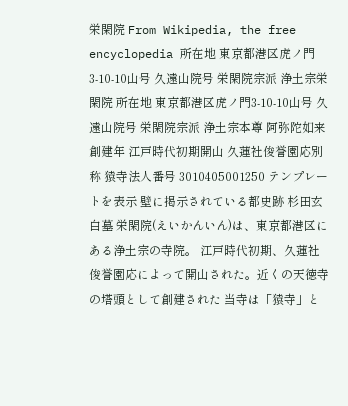栄閑院 From Wikipedia, the free encyclopedia 所在地 東京都港区虎ノ門3-10-10山号 久遠山院号 栄閑院宗派 浄土宗栄閑院 所在地 東京都港区虎ノ門3-10-10山号 久遠山院号 栄閑院宗派 浄土宗本尊 阿弥陀如来創建年 江戸時代初期開山 久蓮社俊誉園応別称 猿寺法人番号 3010405001250 テンプレートを表示 壁に掲示されている都史跡 杉田玄白墓 栄閑院(えいかんいん)は、東京都港区にある浄土宗の寺院。 江戸時代初期、久蓮社俊誉園応によって開山された。近くの天徳寺の塔頭として創建された 当寺は「猿寺」と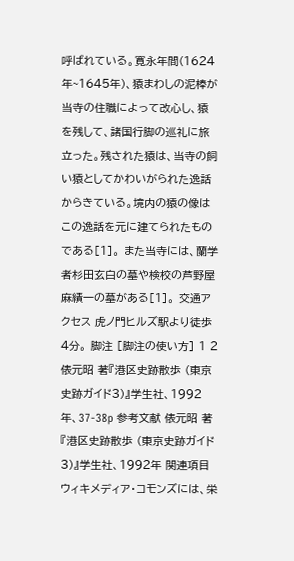呼ばれている。寛永年間(1624年~1645年)、猿まわしの泥棒が当寺の住職によって改心し、猿を残して、諸国行脚の巡礼に旅立った。残された猿は、当寺の飼い猿としてかわいがられた逸話からきている。境内の猿の像はこの逸話を元に建てられたものである[1]。 また当寺には、蘭学者杉田玄白の墓や検校の芦野屋麻績一の墓がある[1]。 交通アクセス 虎ノ門ヒルズ駅より徒歩4分。 脚注 [脚注の使い方] 1 2 俵元昭 著『港区史跡散歩 (東京史跡ガイド3)』学生社、1992年、37-38p 参考文献 俵元昭 著『港区史跡散歩 (東京史跡ガイド3)』学生社、1992年 関連項目 ウィキメディア・コモンズには、栄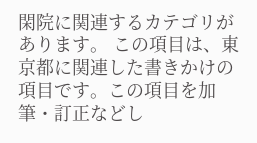閑院に関連するカテゴリがあります。 この項目は、東京都に関連した書きかけの項目です。この項目を加筆・訂正などし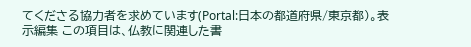てくださる協力者を求めています(Portal:日本の都道府県/東京都)。表示編集 この項目は、仏教に関連した書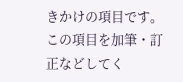きかけの項目です。この項目を加筆・訂正などしてく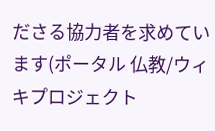ださる協力者を求めています(ポータル 仏教/ウィキプロジェクト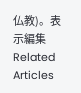仏教)。表示編集 Related Articles